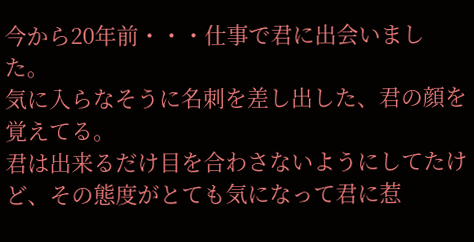今から20年前・・・仕事で君に出会いました。
気に入らなそうに名刺を差し出した、君の顔を覚えてる。
君は出来るだけ目を合わさないようにしてたけど、その態度がとても気になって君に惹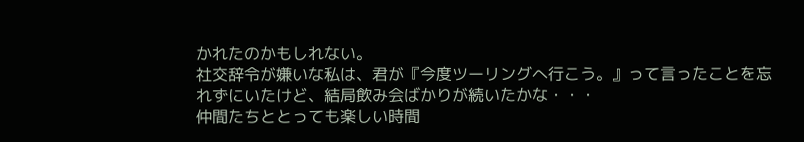かれたのかもしれない。
社交辞令が嫌いな私は、君が『今度ツーリングへ行こう。』って言ったことを忘れずにいたけど、結局飲み会ばかりが続いたかな・・・
仲間たちととっても楽しい時間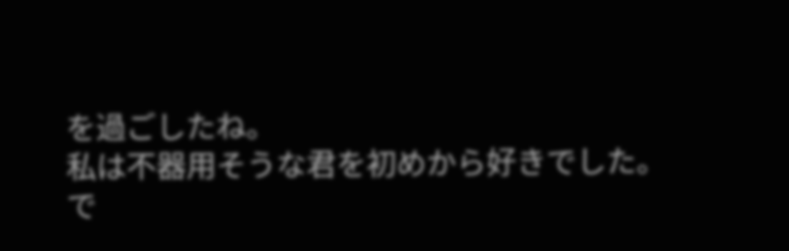を過ごしたね。
私は不器用そうな君を初めから好きでした。
で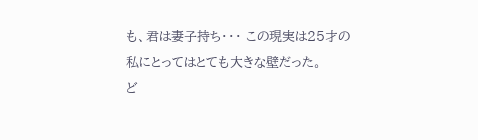も、君は妻子持ち・・・ この現実は25才の私にとってはとても大きな壁だった。
ど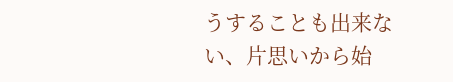うすることも出来ない、片思いから始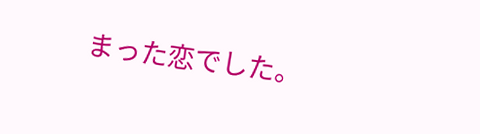まった恋でした。